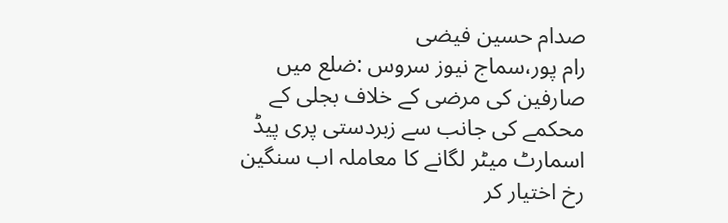صدام حسین فیضی
رام پور،سماج نیوز سروس :ضلع میں صارفین کی مرضی کے خلاف بجلی کے محکمے کی جانب سے زبردستی پری پیڈ اسمارٹ میٹر لگانے کا معاملہ اب سنگین رخ اختیار کر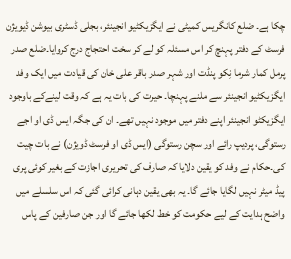چکا ہے۔ ضلع کانگریس کمیٹی نے ایگزیکٹیو انجینئر، بجلی ڈسٹری بیوشن ڈیویژن فرسٹ کے دفتر پہنچ کر اس مسئلہ کو لے کر سخت احتجاج درج کروایا۔ضلع صدر پرمل کمار شرما نِکو پنڈت اور شہر صدر باقر علی خان کی قیادت میں ایک وفد ایگزیکٹیو انجینئر سے ملنے پہنچا۔ حیرت کی بات یہ ہے کہ وقت لینےکے باوجود ایگزیکٹو انجینئر اپنے دفتر میں موجود نہیں تھے۔ ان کی جگہ ایس ڈی او اجے رستوگی، پردیپ رائے اور سچن رستوگی (ایس ڈی او فرسٹ ڈویژن) نے بات چیت کی۔حکام نے وفد کو یقین دلایا کہ صارف کی تحریری اجازت کے بغیر کوئی پری پیڈ میٹر نہیں لگایا جائے گا۔ یہ بھی یقین دہانی کرائی گئی کہ اس سلسلے میں واضح ہدایت کے لیے حکومت کو خط لکھا جائے گا اور جن صارفین کے پاس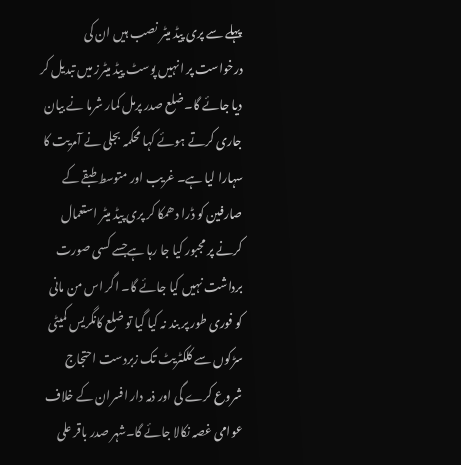پہلے سے پری پیڈ میٹر نصب ہیں ان کی درخواست پر انہیں پوسٹ پیڈ میٹرز میں تبدیل کر دیا جائے گا۔ضلع صدر پرمل کمار شرما نے بیان جاری کرتے ہوئے کہا محکمہ بجلی نے آمریت کا سہارا لیا ہے۔ غریب اور متوسط طبقے کے صارفین کو ڈرا دھمکا کر پری پیڈ میٹر استعمال کرنے پر مجبور کیا جا رہا ہےجسے کسی صورت برداشت نہیں کیا جائے گا۔ اگر اس من مانی کو فوری طور پر بند نہ کیا گیا تو ضلع کانگریس کمیٹی سڑکوں سے کلکٹریٹ تک زبردست احتجاج شروع کرے گی اور ذمہ دار افسران کے خلاف عوامی غصہ نکالا جائے گا۔شہر صدر باقر علی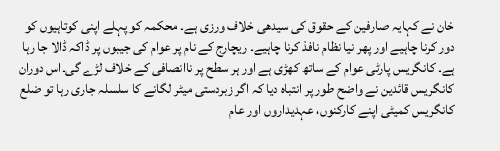خان نے کہایہ صارفین کے حقوق کی سیدھی خلاف ورزی ہے۔ محکمہ کو پہلے اپنی کوتاہیوں کو دور کرنا چاہیے اور پھر نیا نظام نافذ کرنا چاہیے۔ ریچارج کے نام پر عوام کی جیبوں پر ڈاکہ ڈالا جا رہا ہے۔ کانگریس پارٹی عوام کے ساتھ کھڑی ہے اور ہر سطح پر ناانصافی کے خلاف لڑے گی۔اس دوران کانگریس قائدین نے واضح طور پر انتباہ دیا کہ اگر زبردستی میٹر لگانے کا سلسلہ جاری رہا تو ضلع کانگریس کمیٹی اپنے کارکنوں، عہدیداروں اور عام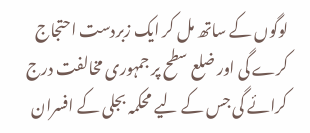لوگوں کے ساتھ مل کر ایک زبردست احتجاج کرے گی اور ضلع سطح پر جمہوری مخالفت درج کرائے گی جس کے لیے محکمہ بجلی کے افسران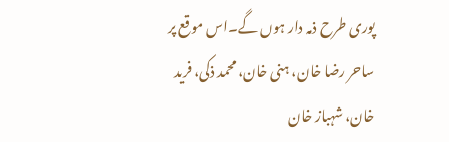پوری طرح ذمہ دار ہوں گے۔اس موقع پر ساحر رضا خان، ہنی خان، محمد ذکی، فرید خان، شہباز خان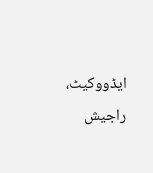ایڈووکیٹ، راجیش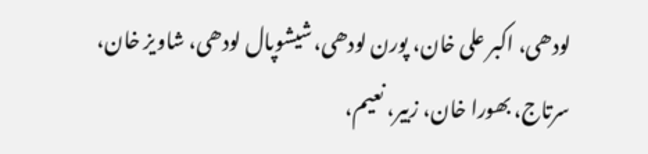لودھی، اکبر علی خان، پورن لودھی، شیشوپال لودھی، شاویز خان، سرتاج، بھورا خان، زبیر، نعیم،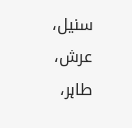سنیل، عرش، طاہر،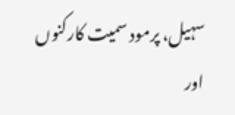سہیل، پرمود سمیت کارکنوں اور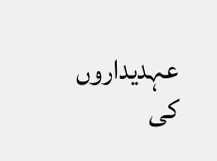عہدیداروں کی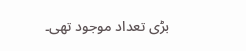بڑی تعداد موجود تھی۔